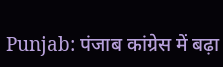Punjab: पंजाब कांग्रेस में बढ़ा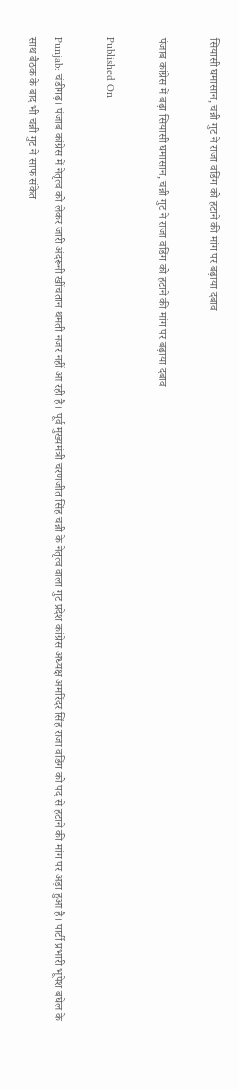सियासी घमासान, चन्नी गुट ने राजा वडिंग को हटाने की मांग पर बढ़ाया दबाव

पंजाब कांग्रेस में बढ़ा सियासी घमासान, चन्नी गुट ने राजा वडिंग को हटाने की मांग पर बढ़ाया दबाव

Published On

Punjab: चंडीगढ़। पंजाब कांग्रेस में नेतृत्व को लेकर जारी अंदरूनी खींचतान थमती नजर नहीं आ रही है। पूर्व मुख्यमंत्री चरणजीत सिंह चन्नी के नेतृत्व वाला गुट प्रदेश कांग्रेस अध्यक्ष अमरिंदर सिंह राजा वडिंग को पद से हटाने की मांग पर अड़ा हुआ है। पार्टी प्रभारी भूपेश बघेल के साथ बैठक के बाद भी चन्नी गुट ने साफ संकेत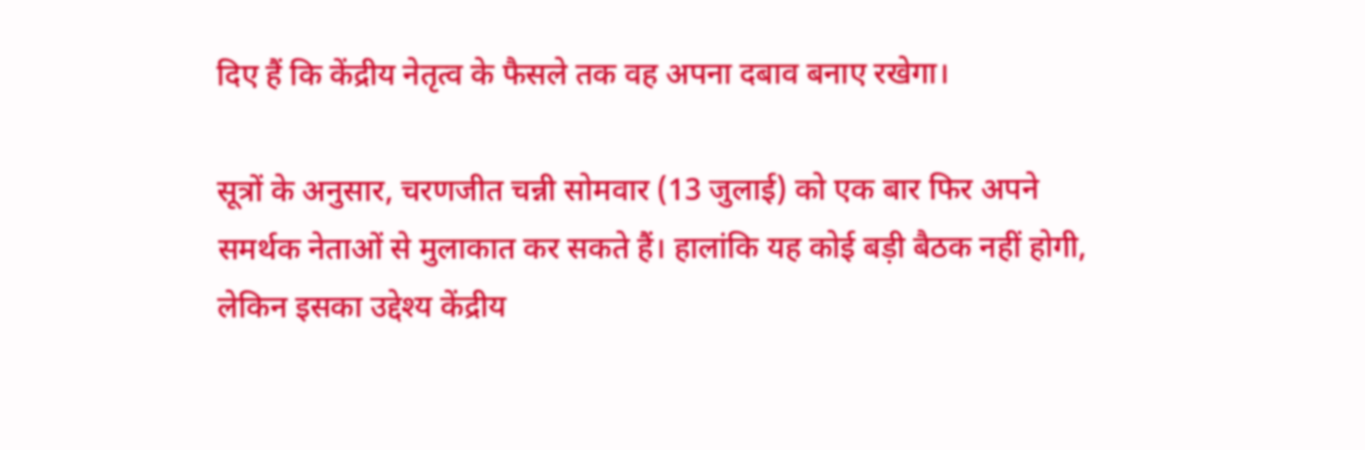दिए हैं कि केंद्रीय नेतृत्व के फैसले तक वह अपना दबाव बनाए रखेगा।

सूत्रों के अनुसार, चरणजीत चन्नी सोमवार (13 जुलाई) को एक बार फिर अपने समर्थक नेताओं से मुलाकात कर सकते हैं। हालांकि यह कोई बड़ी बैठक नहीं होगी, लेकिन इसका उद्देश्य केंद्रीय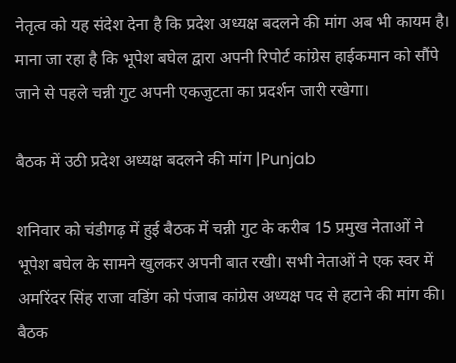नेतृत्व को यह संदेश देना है कि प्रदेश अध्यक्ष बदलने की मांग अब भी कायम है। माना जा रहा है कि भूपेश बघेल द्वारा अपनी रिपोर्ट कांग्रेस हाईकमान को सौंपे जाने से पहले चन्नी गुट अपनी एकजुटता का प्रदर्शन जारी रखेगा।

बैठक में उठी प्रदेश अध्यक्ष बदलने की मांग |Punjab

शनिवार को चंडीगढ़ में हुई बैठक में चन्नी गुट के करीब 15 प्रमुख नेताओं ने भूपेश बघेल के सामने खुलकर अपनी बात रखी। सभी नेताओं ने एक स्वर में अमरिंदर सिंह राजा वडिंग को पंजाब कांग्रेस अध्यक्ष पद से हटाने की मांग की। बैठक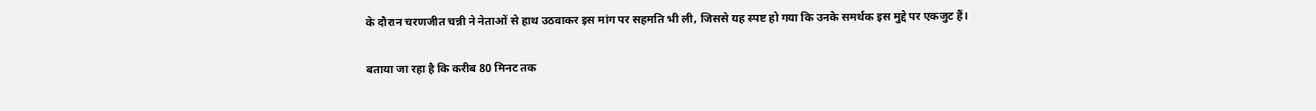के दौरान चरणजीत चन्नी ने नेताओं से हाथ उठवाकर इस मांग पर सहमति भी ली, जिससे यह स्पष्ट हो गया कि उनके समर्थक इस मुद्दे पर एकजुट हैं।

बताया जा रहा है कि करीब 80 मिनट तक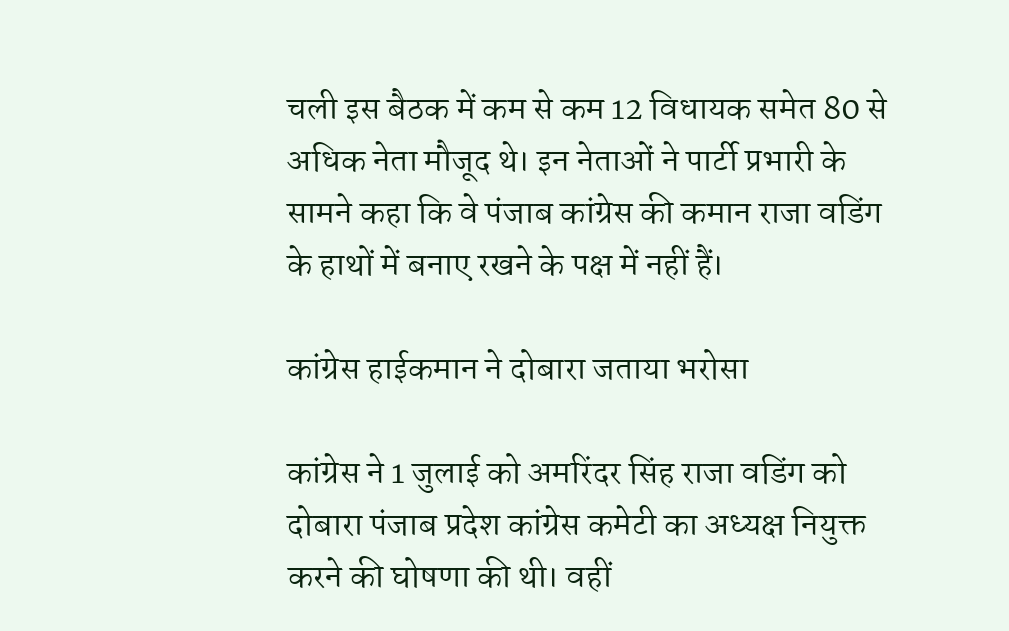चली इस बैठक में कम से कम 12 विधायक समेत 80 से अधिक नेता मौजूद थे। इन नेताओं ने पार्टी प्रभारी के सामने कहा कि वे पंजाब कांग्रेस की कमान राजा वडिंग के हाथों में बनाए रखने के पक्ष में नहीं हैं।

कांग्रेस हाईकमान ने दोबारा जताया भरोसा

कांग्रेस ने 1 जुलाई को अमरिंदर सिंह राजा वडिंग को दोबारा पंजाब प्रदेश कांग्रेस कमेटी का अध्यक्ष नियुक्त करने की घोषणा की थी। वहीं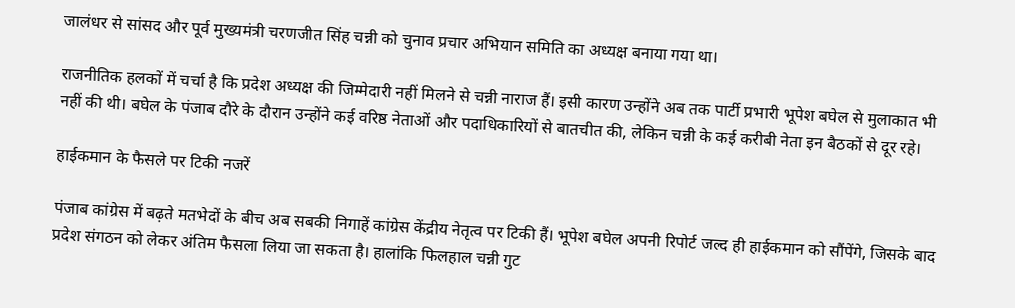जालंधर से सांसद और पूर्व मुख्यमंत्री चरणजीत सिंह चन्नी को चुनाव प्रचार अभियान समिति का अध्यक्ष बनाया गया था।

राजनीतिक हलकों में चर्चा है कि प्रदेश अध्यक्ष की जिम्मेदारी नहीं मिलने से चन्नी नाराज हैं। इसी कारण उन्होंने अब तक पार्टी प्रभारी भूपेश बघेल से मुलाकात भी नहीं की थी। बघेल के पंजाब दौरे के दौरान उन्होंने कई वरिष्ठ नेताओं और पदाधिकारियों से बातचीत की, लेकिन चन्नी के कई करीबी नेता इन बैठकों से दूर रहे।

हाईकमान के फैसले पर टिकी नजरें

पंजाब कांग्रेस में बढ़ते मतभेदों के बीच अब सबकी निगाहें कांग्रेस केंद्रीय नेतृत्व पर टिकी हैं। भूपेश बघेल अपनी रिपोर्ट जल्द ही हाईकमान को सौंपेंगे, जिसके बाद प्रदेश संगठन को लेकर अंतिम फैसला लिया जा सकता है। हालांकि फिलहाल चन्नी गुट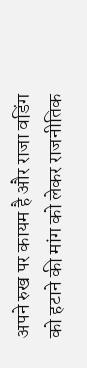अपने रुख पर कायम है और राजा वडिंग को हटाने की मांग को लेकर राजनीतिक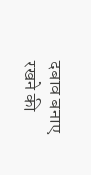दबाव बनाए रखने की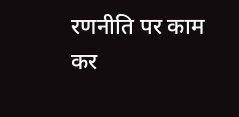रणनीति पर काम कर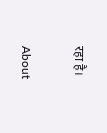रहा है।

About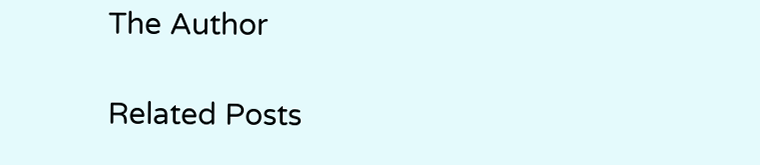The Author

Related Posts